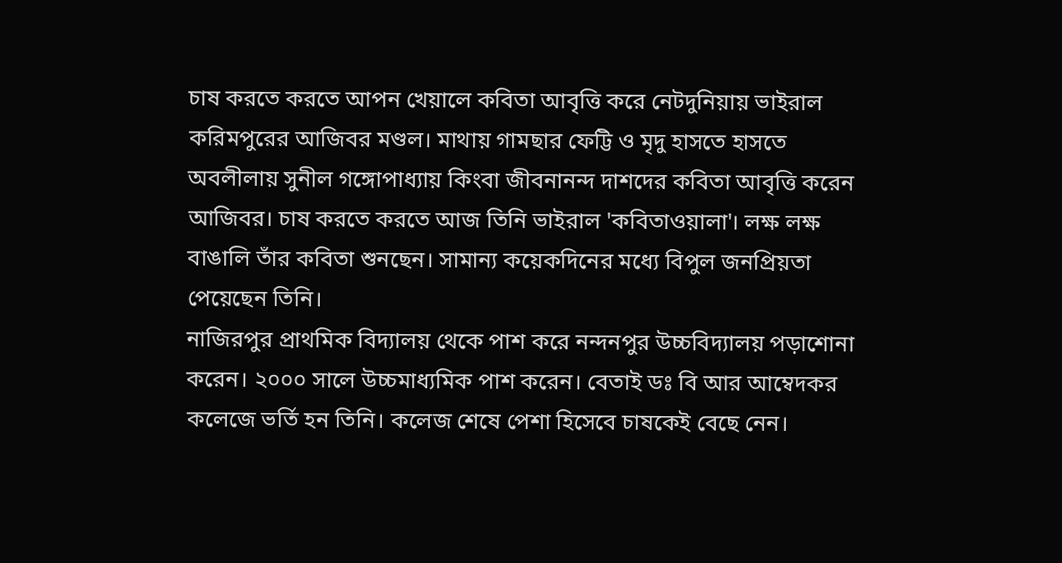চাষ করতে করতে আপন খেয়ালে কবিতা আবৃত্তি করে নেটদুনিয়ায় ভাইরাল করিমপুরের আজিবর মণ্ডল। মাথায় গামছার ফেট্টি ও মৃদু হাসতে হাসতে অবলীলায় সুনীল গঙ্গোপাধ্যায় কিংবা জীবনানন্দ দাশদের কবিতা আবৃত্তি করেন আজিবর। চাষ করতে করতে আজ তিনি ভাইরাল 'কবিতাওয়ালা'। লক্ষ লক্ষ বাঙালি তাঁর কবিতা শুনছেন। সামান্য কয়েকদিনের মধ্যে বিপুল জনপ্রিয়তা পেয়েছেন তিনি।
নাজিরপুর প্রাথমিক বিদ্যালয় থেকে পাশ করে নন্দনপুর উচ্চবিদ্যালয় পড়াশোনা করেন। ২০০০ সালে উচ্চমাধ্যমিক পাশ করেন। বেতাই ডঃ বি আর আম্বেদকর কলেজে ভর্তি হন তিনি। কলেজ শেষে পেশা হিসেবে চাষকেই বেছে নেন।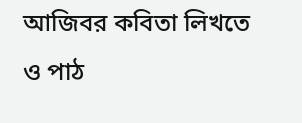আজিবর কবিতা লিখতে ও পাঠ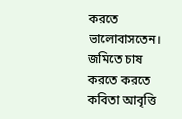করতে ভালোবাসতেন। জমিতে চাষ করতে করতে কবিতা আবৃত্তি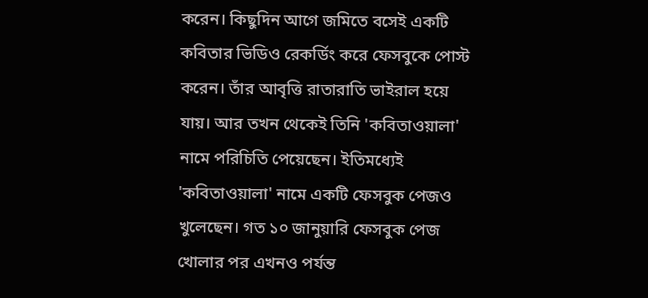করেন। কিছুদিন আগে জমিতে বসেই একটি কবিতার ভিডিও রেকর্ডিং করে ফেসবুকে পোস্ট করেন। তাঁর আবৃত্তি রাতারাতি ভাইরাল হয়ে যায়। আর তখন থেকেই তিনি 'কবিতাওয়ালা' নামে পরিচিতি পেয়েছেন। ইতিমধ্যেই 'কবিতাওয়ালা' নামে একটি ফেসবুক পেজও খুলেছেন। গত ১০ জানুয়ারি ফেসবুক পেজ খোলার পর এখনও পর্যন্ত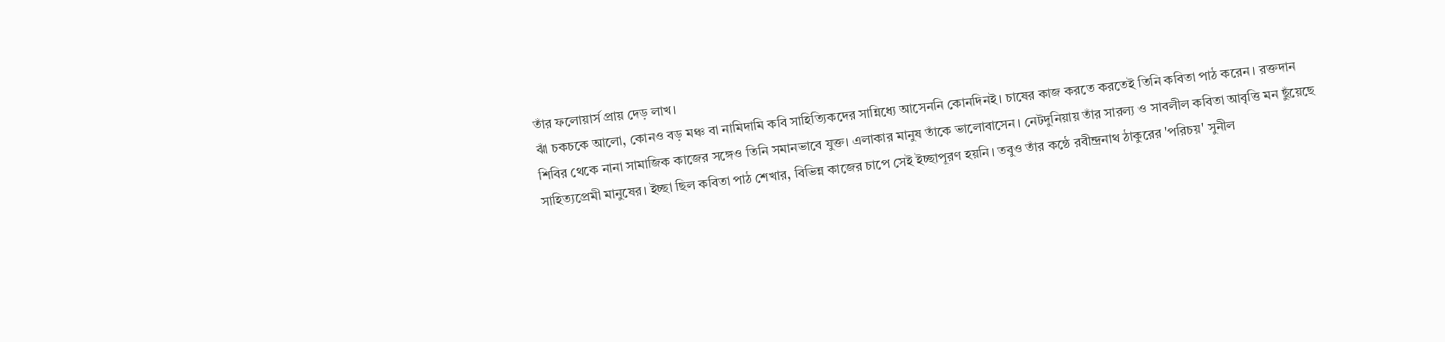তাঁর ফলোয়ার্স প্রায় দেড় লাখ।
ঝাঁ চকচকে আলো, কোনও বড় মঞ্চ বা নামিদামি কবি সাহিত্যিকদের সান্নিধ্যে আসেননি কোনদিনই। চাষের কাজ করতে করতেই তিনি কবিতা পাঠ করেন। রক্তদান শিবির থেকে নানা সামাজিক কাজের সঙ্গেও তিনি সমানভাবে যুক্ত। এলাকার মানুষ তাঁকে ভালোবাসেন। নেটদুনিয়ায় তাঁর সারল্য ও সাবলীল কবিতা আবৃত্তি মন ছুঁয়েছে সাহিত্যপ্রেমী মানুষের। ইচ্ছা ছিল কবিতা পাঠ শেখার, বিভিন্ন কাজের চাপে সেই ইচ্ছাপূরণ হয়নি। তবুও তাঁর কন্ঠে রবীন্দ্রনাথ ঠাকুরের 'পরিচয়' সুনীল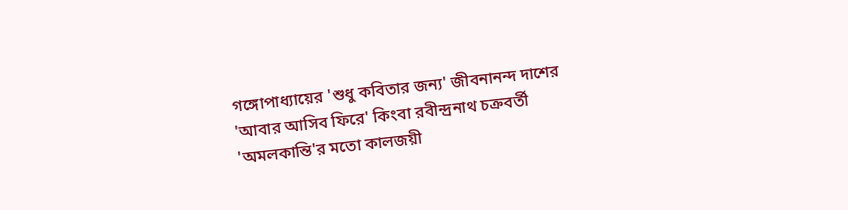গঙ্গোপাধ্যায়ের 'শুধু কবিতার জন্য' জীবনানন্দ দাশের 'আবার আসিব ফিরে' কিংবা রবীন্দ্রনাথ চক্রবর্তী 'অমলকান্তি'র মতো কালজয়ী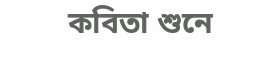কবিতা শুনে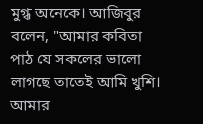মুগ্ধ অনেকে। আজিবুর বলেন, "আমার কবিতা পাঠ যে সকলের ভালো লাগছে তাতেই আমি খুশি। আমার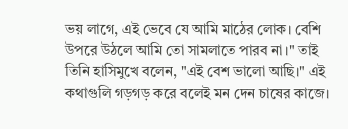ভয় লাগে, এই ভেবে যে আমি মাঠের লোক। বেশি উপরে উঠলে আমি তো সামলাতে পারব না।" তাই তিনি হাসিমুখে বলেন, "এই বেশ ভালো আছি।" এই কথাগুলি গড়গড় করে বলেই মন দেন চাষের কাজে।